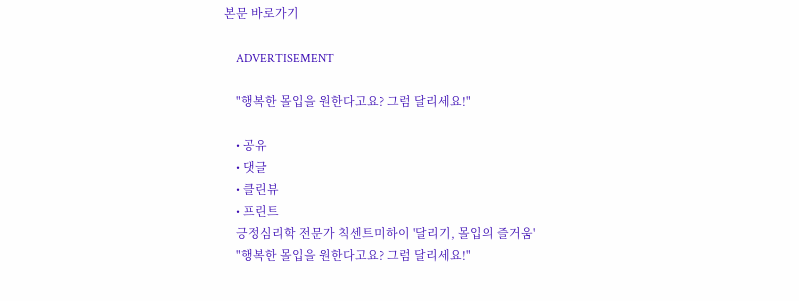본문 바로가기

    ADVERTISEMENT

    "행복한 몰입을 원한다고요? 그럼 달리세요!"

    • 공유
    • 댓글
    • 클린뷰
    • 프린트
    긍정심리학 전문가 칙센트미하이 '달리기, 몰입의 즐거움'
    "행복한 몰입을 원한다고요? 그럼 달리세요!"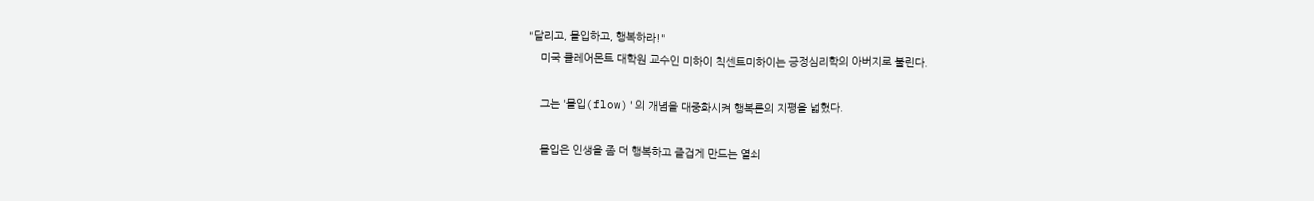"달리고, 몰입하고, 행복하라!"
    미국 클레어몬트 대학원 교수인 미하이 칙센트미하이는 긍정심리학의 아버지로 불린다.

    그는 '몰입(flow)'의 개념을 대중화시켜 행복론의 지평을 넓혔다.

    몰입은 인생을 좀 더 행복하고 즐겁게 만드는 열쇠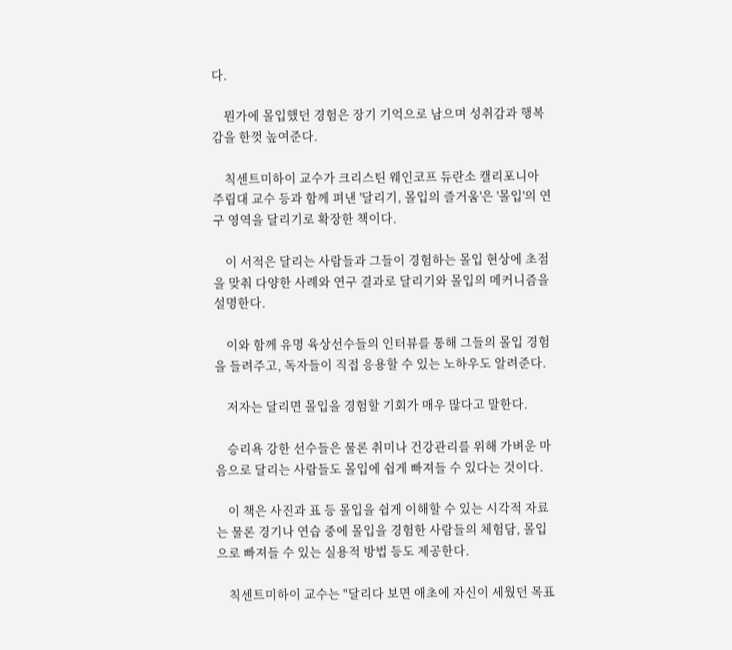다.

    뭔가에 몰입했던 경험은 장기 기억으로 남으며 성취감과 행복감을 한껏 높여준다.

    칙센트미하이 교수가 크리스틴 웨인코프 듀란소 캘리포니아 주립대 교수 등과 함께 펴낸 '달리기, 몰입의 즐거움'은 '몰입'의 연구 영역을 달리기로 확장한 책이다.

    이 서적은 달리는 사람들과 그들이 경험하는 몰입 현상에 초점을 맞춰 다양한 사례와 연구 결과로 달리기와 몰입의 메커니즘을 설명한다.

    이와 함께 유명 육상선수들의 인터뷰를 통해 그들의 몰입 경험을 들려주고, 독자들이 직접 응용할 수 있는 노하우도 알려준다.

    저자는 달리면 몰입을 경험할 기회가 매우 많다고 말한다.

    승리욕 강한 선수들은 물론 취미나 건강관리를 위해 가벼운 마음으로 달리는 사람들도 몰입에 쉽게 빠져들 수 있다는 것이다.

    이 책은 사진과 표 등 몰입을 쉽게 이해할 수 있는 시각적 자료는 물론 경기나 연습 중에 몰입을 경험한 사람들의 체험담, 몰입으로 빠져들 수 있는 실용적 방법 등도 제공한다.

    칙센트미하이 교수는 "달리다 보면 애초에 자신이 세웠던 목표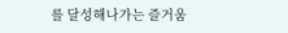를 달성해나가는 즐거움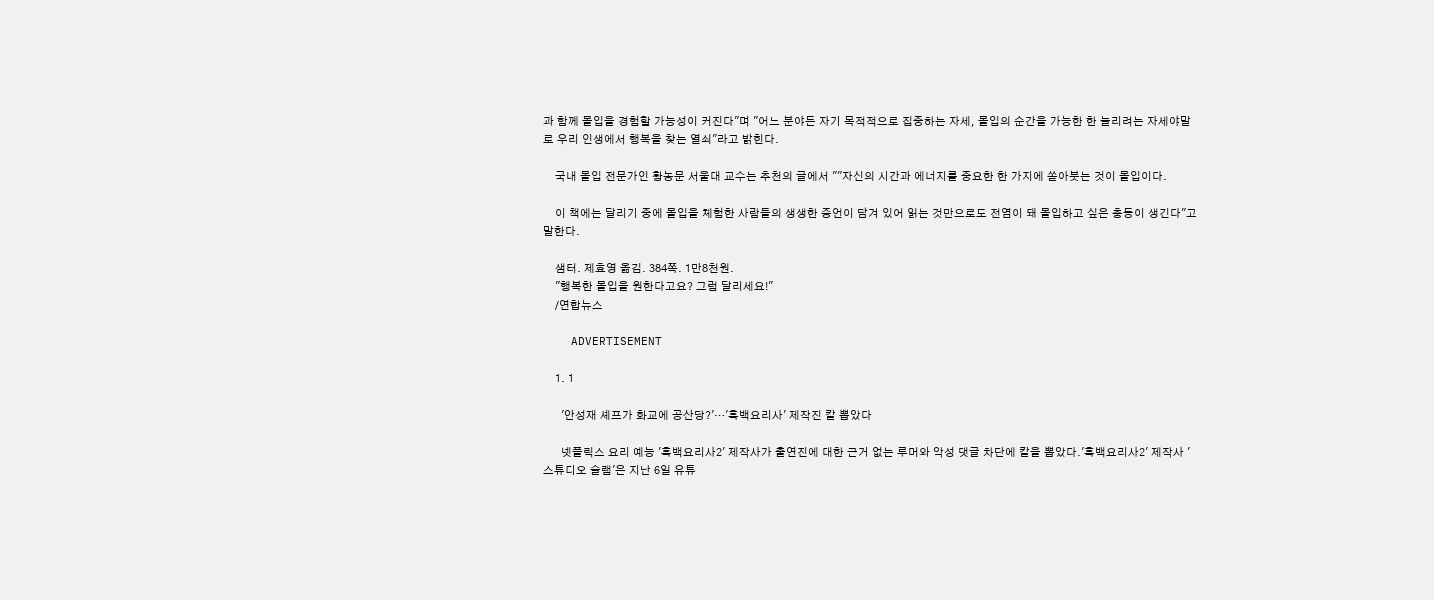과 함께 몰입을 경험할 가능성이 커진다"며 "어느 분야든 자기 목적적으로 집중하는 자세, 몰입의 순간을 가능한 한 늘리려는 자세야말로 우리 인생에서 행복을 찾는 열쇠"라고 밝힌다.

    국내 몰입 전문가인 황농문 서울대 교수는 추천의 글에서 ""자신의 시간과 에너지를 중요한 한 가지에 쏟아붓는 것이 몰입이다.

    이 책에는 달리기 중에 몰입을 체험한 사람들의 생생한 증언이 담겨 있어 읽는 것만으로도 전염이 돼 몰입하고 싶은 충동이 생긴다"고 말한다.

    샘터. 제효영 옮김. 384쪽. 1만8천원.
    "행복한 몰입을 원한다고요? 그럼 달리세요!"
    /연합뉴스

    ADVERTISEMENT

    1. 1

      '안성재 셰프가 화교에 공산당?'…'흑백요리사' 제작진 칼 뽑았다

      넷플릭스 요리 예능 '흑백요리사2' 제작사가 출연진에 대한 근거 없는 루머와 악성 댓글 차단에 칼을 뽑았다.'흑백요리사2' 제작사 '스튜디오 슬램'은 지난 6일 유튜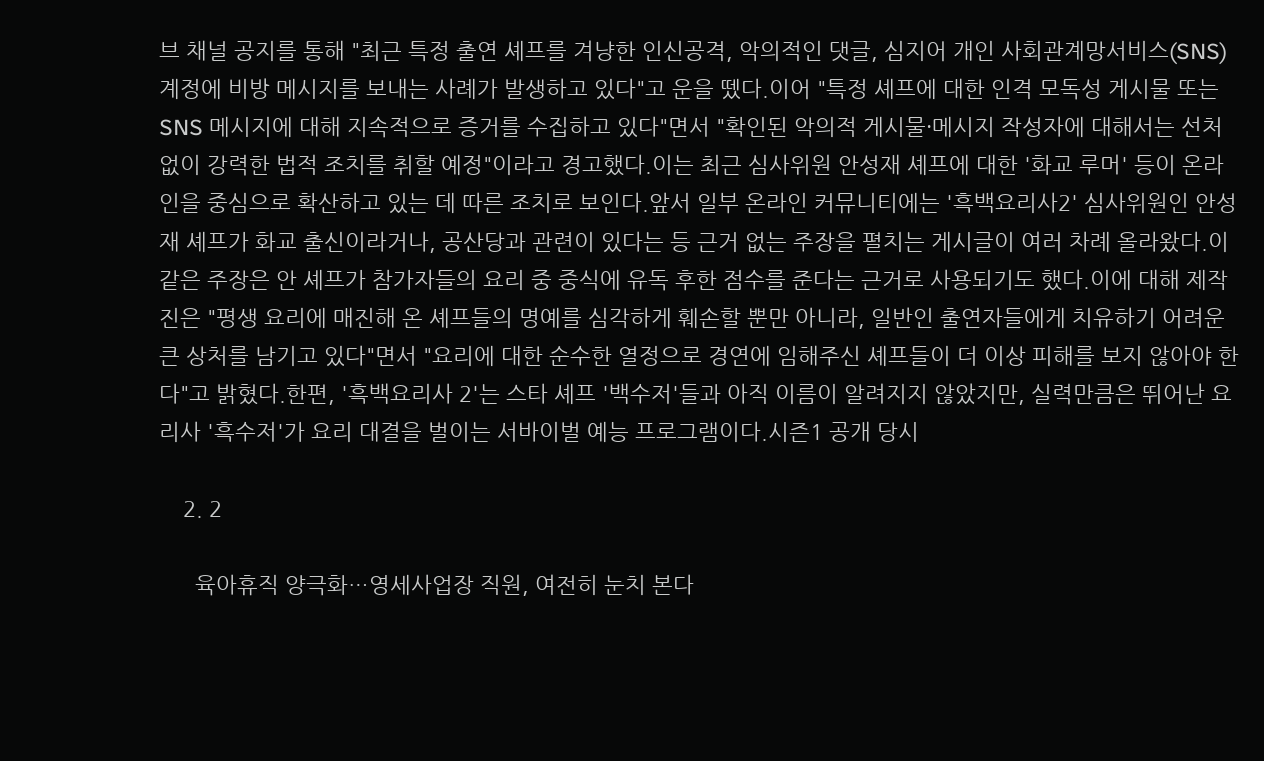브 채널 공지를 통해 "최근 특정 출연 셰프를 겨냥한 인신공격, 악의적인 댓글, 심지어 개인 사회관계망서비스(SNS) 계정에 비방 메시지를 보내는 사례가 발생하고 있다"고 운을 뗐다.이어 "특정 셰프에 대한 인격 모독성 게시물 또는 SNS 메시지에 대해 지속적으로 증거를 수집하고 있다"면서 "확인된 악의적 게시물·메시지 작성자에 대해서는 선처 없이 강력한 법적 조치를 취할 예정"이라고 경고했다.이는 최근 심사위원 안성재 셰프에 대한 '화교 루머' 등이 온라인을 중심으로 확산하고 있는 데 따른 조치로 보인다.앞서 일부 온라인 커뮤니티에는 '흑백요리사2' 심사위원인 안성재 셰프가 화교 출신이라거나, 공산당과 관련이 있다는 등 근거 없는 주장을 펼치는 게시글이 여러 차례 올라왔다.이 같은 주장은 안 셰프가 참가자들의 요리 중 중식에 유독 후한 점수를 준다는 근거로 사용되기도 했다.이에 대해 제작진은 "평생 요리에 매진해 온 셰프들의 명예를 심각하게 훼손할 뿐만 아니라, 일반인 출연자들에게 치유하기 어려운 큰 상처를 남기고 있다"면서 "요리에 대한 순수한 열정으로 경연에 임해주신 셰프들이 더 이상 피해를 보지 않아야 한다"고 밝혔다.한편, '흑백요리사 2'는 스타 셰프 '백수저'들과 아직 이름이 알려지지 않았지만, 실력만큼은 뛰어난 요리사 '흑수저'가 요리 대결을 벌이는 서바이벌 예능 프로그램이다.시즌1 공개 당시

    2. 2

      육아휴직 양극화…영세사업장 직원, 여전히 눈치 본다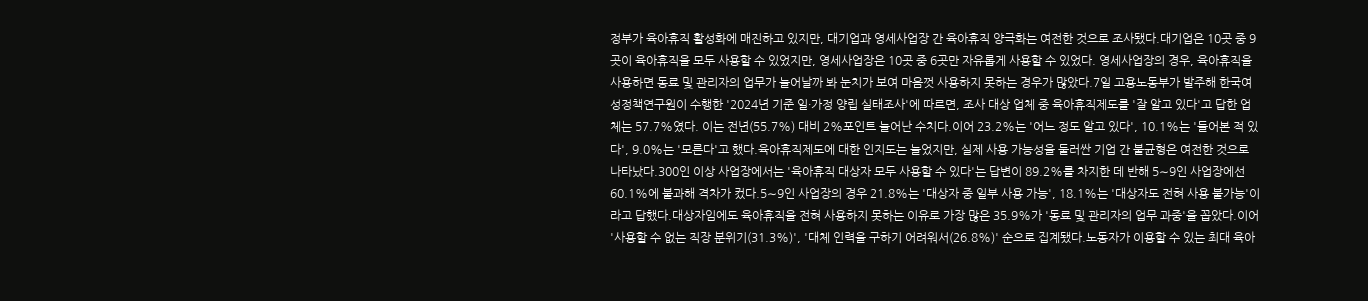정부가 육아휴직 활성화에 매진하고 있지만, 대기업과 영세사업장 간 육아휴직 양극화는 여전한 것으로 조사됐다.대기업은 10곳 중 9곳이 육아휴직을 모두 사용할 수 있었지만, 영세사업장은 10곳 중 6곳만 자유롭게 사용할 수 있었다. 영세사업장의 경우, 육아휴직을 사용하면 동료 및 관리자의 업무가 늘어날까 봐 눈치가 보여 마음껏 사용하지 못하는 경우가 많았다.7일 고용노동부가 발주해 한국여성정책연구원이 수행한 '2024년 기준 일·가정 양립 실태조사'에 따르면, 조사 대상 업체 중 육아휴직제도를 '잘 알고 있다'고 답한 업체는 57.7%였다. 이는 전년(55.7%) 대비 2%포인트 늘어난 수치다.이어 23.2%는 '어느 정도 알고 있다', 10.1%는 '들어본 적 있다', 9.0%는 '모른다'고 했다.육아휴직제도에 대한 인지도는 늘었지만, 실제 사용 가능성을 둘러싼 기업 간 불균형은 여전한 것으로 나타났다.300인 이상 사업장에서는 '육아휴직 대상자 모두 사용할 수 있다'는 답변이 89.2%를 차지한 데 반해 5∼9인 사업장에선 60.1%에 불과해 격차가 컸다.5∼9인 사업장의 경우 21.8%는 '대상자 중 일부 사용 가능', 18.1%는 '대상자도 전혀 사용 불가능'이라고 답했다.대상자임에도 육아휴직을 전혀 사용하지 못하는 이유로 가장 많은 35.9%가 '동료 및 관리자의 업무 과중'을 꼽았다.이어 '사용할 수 없는 직장 분위기(31.3%)', '대체 인력을 구하기 어려워서(26.8%)' 순으로 집계됐다.노동자가 이용할 수 있는 최대 육아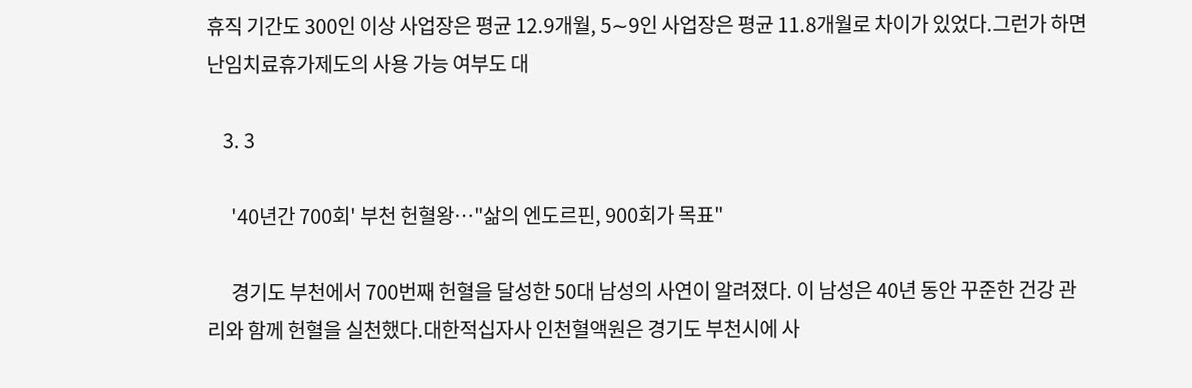휴직 기간도 300인 이상 사업장은 평균 12.9개월, 5∼9인 사업장은 평균 11.8개월로 차이가 있었다.그런가 하면 난임치료휴가제도의 사용 가능 여부도 대

    3. 3

      '40년간 700회' 부천 헌혈왕…"삶의 엔도르핀, 900회가 목표"

      경기도 부천에서 700번째 헌혈을 달성한 50대 남성의 사연이 알려졌다. 이 남성은 40년 동안 꾸준한 건강 관리와 함께 헌혈을 실천했다.대한적십자사 인천혈액원은 경기도 부천시에 사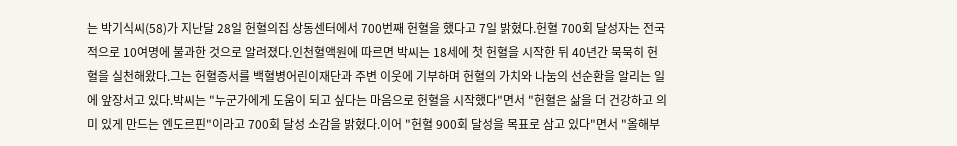는 박기식씨(58)가 지난달 28일 헌혈의집 상동센터에서 700번째 헌혈을 했다고 7일 밝혔다.헌혈 700회 달성자는 전국적으로 10여명에 불과한 것으로 알려졌다.인천혈액원에 따르면 박씨는 18세에 첫 헌혈을 시작한 뒤 40년간 묵묵히 헌혈을 실천해왔다.그는 헌혈증서를 백혈병어린이재단과 주변 이웃에 기부하며 헌혈의 가치와 나눔의 선순환을 알리는 일에 앞장서고 있다.박씨는 "누군가에게 도움이 되고 싶다는 마음으로 헌혈을 시작했다"면서 "헌혈은 삶을 더 건강하고 의미 있게 만드는 엔도르핀"이라고 700회 달성 소감을 밝혔다.이어 "헌혈 900회 달성을 목표로 삼고 있다"면서 "올해부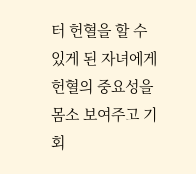터 헌혈을 할 수 있게 된 자녀에게 헌혈의 중요성을 몸소 보여주고 기회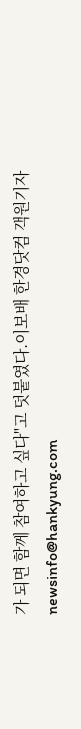가 되면 함께 참여하고 싶다"고 덧붙였다.이보배 한경닷컴 객원기자 newsinfo@hankyung.com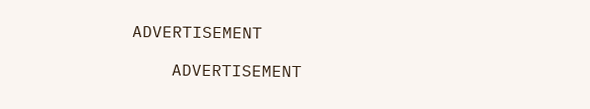ADVERTISEMENT

    ADVERTISEMENT